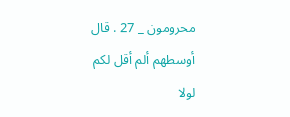محرومون _ 27 . قال أوسطهم ألم أقل لكم لولا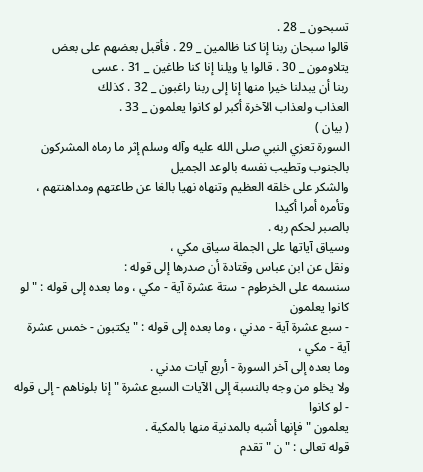تسبحون _ 28 .
قالوا سبحان ربنا إنا كنا ظالمين _ 29 . فأقبل بعضهم على بعض
يتلاومون _ 30 . قالوا يا ويلنا إنا كنا طاغين _ 31 . عسى
ربنا أن يبدلنا خيرا منها إنا إلى ربنا راغبون _ 32 . كذلك
العذاب ولعذاب الآخرة أكبر لو كانوا يعلمون _ 33 .
( بيان )
السورة تعزي النبي صلى الله عليه وآله وسلم إثر ما رماه المشركون بالجنوب وتطيب نفسه بالوعد الجميل
والشكر على خلقه العظيم وتنهاه نهيا بالغا عن طاعتهم ومداهنتهم ، وتأمره أمرا أكيدا
بالصبر لحكم ربه .
وسياق آياتها على الجملة سياق مكي ،
ونقل عن ابن عباس وقتادة أن صدرها إلى قوله :
سنسمه على الخرطوم - ستة عشرة آية - مكي ، وما بعده إلى قوله : " لو كانوا يعلمون
- سبع عشرة آية - مدني ، وما بعده إلى قوله : " يكتبون - خمس عشرة آية - مكي ،
وما بعده إلى آخر السورة - أربع آيات مدني .
ولا يخلو من وجه بالنسبة إلى الآيات السبع عشرة " إنا بلوناهم - إلى قوله - لو كانوا
يعلمون " فإنها أشبه بالمدنية منها بالمكية .
قوله تعالى : " ن " تقدم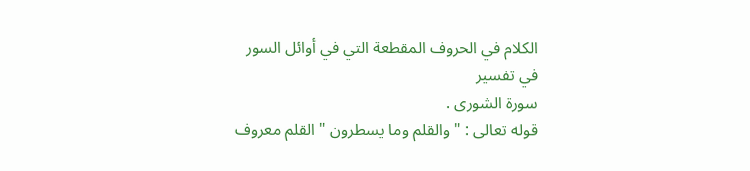الكلام في الحروف المقطعة التي في أوائل السور في تفسير
سورة الشورى .
قوله تعالى : " والقلم وما يسطرون " القلم معروف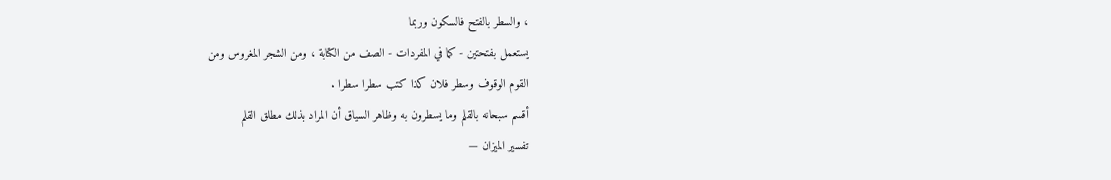، والسطر بالفتح فالسكون وربما
يستعمل بفتحتين - كما في المفردات - الصف من الكتابة ، ومن الشجر المغروس ومن
القوم الوقوف وسطر فلان كذا كتب سطرا سطرا .
أقسم سبحانه بالقلم وما يسطرون به وظاهر السياق أن المراد بذلك مطلق القلم
تفسير الميزان —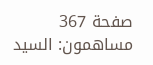صفحة 367
مساهمون: السيد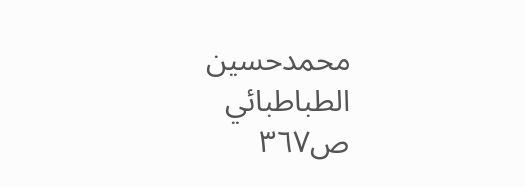محمدحسين الطباطبائي
ص٣٦٧